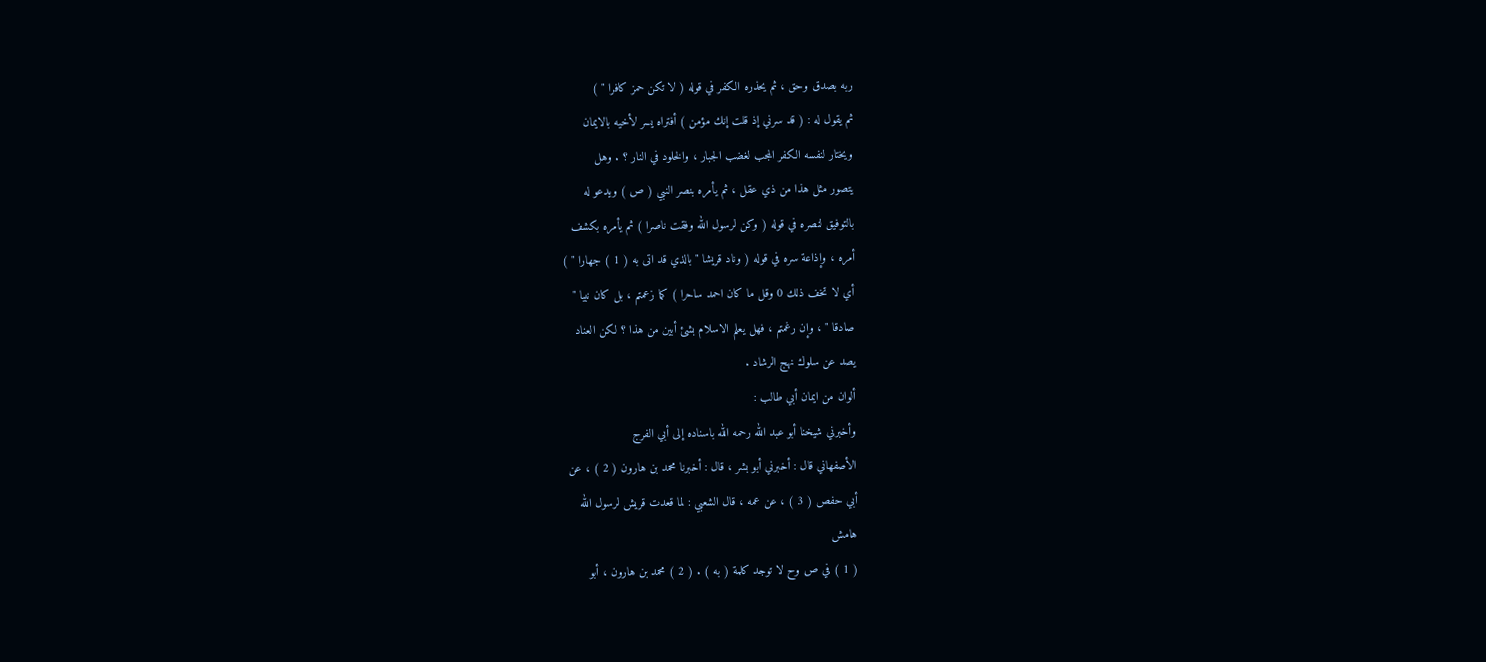ربه بصدق وحق ، ثم يحذره الكفر في قوله ( لا تكن حمز كافرا " )
ثم يقول له : ( قد سرني إذ قلت إنك مؤمن ) أفتراه يسر لأخيه بالايمان
ويختار لنفسه الكفر المجب لغضب الجبار ، والخلود في النار ؟ . وهل
يتصور مثل هذا من ذي عقل ، ثم يأمره بنصر النبي ( ص ) ويدعو له
بالتوفيق لنصره في قوله ( وكن لرسول الله وفقت ناصرا ) ثم يأمره بكشف
أمره ، وإذاعة سره في قوله ( وناد قريشا " بالذي قد اتى به ( 1 ) جهارا " )
أي لا تخف ذلك 0 وقل ما كان احمد ساحرا ) كما زعمتم ، بل كان نبيا "
صادقا " ، وإن رغمتم ، فهل يعلم الاسلام بشئ أبين من هذا ؟ لكن العناد
يصد عن سلوك نهج الرشاد .
ألوان من ايمان أبي طالب :
وأخبرني شيخنا أبو عبد الله رحمه الله باسناده إلى أبي الفرج
الأصفهاني قال : أخبرني أبو بشر ، قال : أخبرنا محمد بن هارون ( 2 ) ، عن
أبي حفص ( 3 ) ، عن عمه ، قال الشعبي : لما قعدت قريش لرسول الله
هامش
( 1 ) في ص وح لا توجد كلمة ( به ) . ( 2 ) محمد بن هارون ، أبو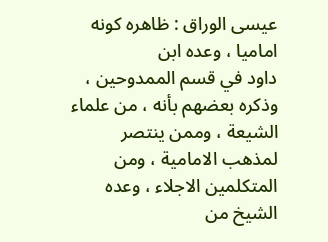عيسى الوراق : ظاهره كونه اماميا ، وعده ابن
داود في قسم الممدوحين ، وذكره بعضهم بأنه ، من علماء الشيعة ، وممن ينتصر
لمذهب الامامية ، ومن المتكلمين الاجلاء ، وعده الشيخ من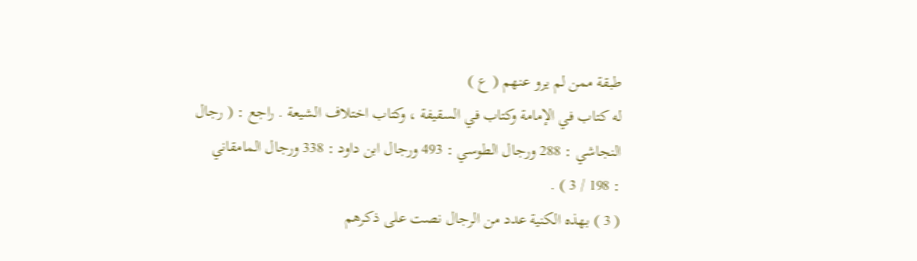طبقة ممن لم يرو عنهم ( ع )
له كتاب في الإمامة وكتاب في السقيفة ، وكتاب اختلاف الشيعة . راجع : ( رجال
النجاشي : 288 ورجال الطوسي : 493 ورجال ابن داود : 338 ورجال المامقاني
: 198 / 3 ) .
( 3 ) بهذه الكنية عدد من الرجال نصت على ذكرهم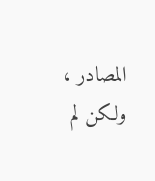المصادر ، ولكن لم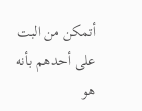أتمكن من البت على أحدهم بأنه هو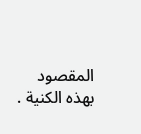المقصود بهذه الكنية .